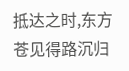抵达之时,东方苍见得路沉归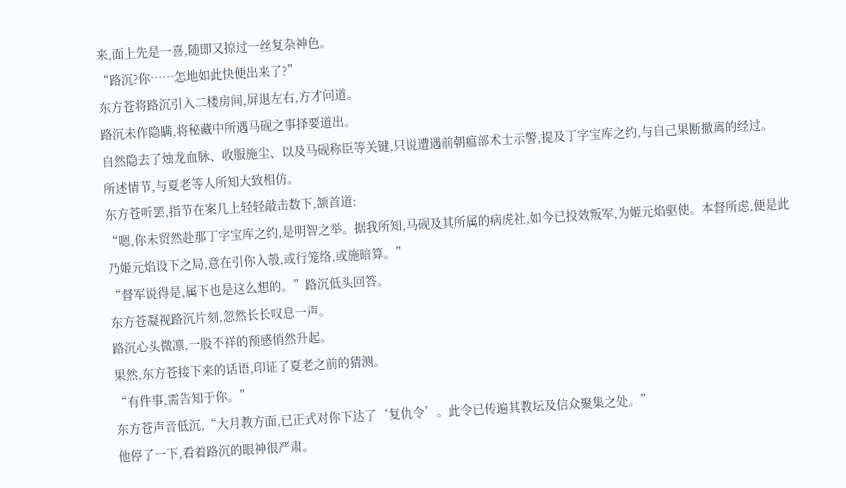来,面上先是一喜,随即又掠过一丝复杂神色。
“路沉?你……怎地如此快便出来了?”
东方苍将路沉引入二楼房间,屏退左右,方才问道。
路沉未作隐瞒,将秘藏中所遇马砚之事择要道出。
自然隐去了烛龙血脉、收服施尘、以及马砚称臣等关键,只说遭遇前朝瘟部术士示警,提及丁字宝库之约,与自己果断撤离的经过。
所述情节,与夏老等人所知大致相仿。
东方苍听罢,指节在案几上轻轻敲击数下,颔首道:
“嗯,你未贸然赴那丁字宝库之约,是明智之举。据我所知,马砚及其所属的病虎社,如今已投效叛军,为姬元焰驱使。本督所虑,便是此乃姬元焰设下之局,意在引你入彀,或行笼络,或施暗算。”
“督军说得是,属下也是这么想的。”路沉低头回答。
东方苍凝视路沉片刻,忽然长长叹息一声。
路沉心头微凛,一股不祥的预感悄然升起。
果然,东方苍接下来的话语,印证了夏老之前的猜测。
“有件事,需告知于你。”
东方苍声音低沉,“大月教方面,已正式对你下达了‘复仇令’。此令已传遍其教坛及信众聚集之处。”
他停了一下,看着路沉的眼神很严肃。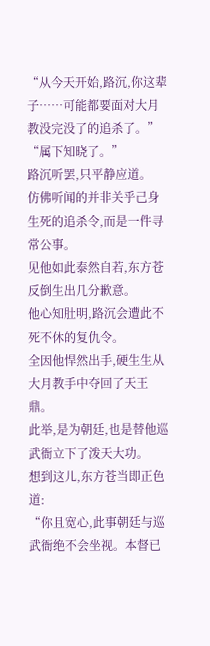“从今天开始,路沉,你这辈子……可能都要面对大月教没完没了的追杀了。”
“属下知晓了。”
路沉听罢,只平静应道。
仿佛听闻的并非关乎己身生死的追杀令,而是一件寻常公事。
见他如此泰然自若,东方苍反倒生出几分歉意。
他心知肚明,路沉会遭此不死不休的复仇令。
全因他悍然出手,硬生生从大月教手中夺回了天王鼎。
此举,是为朝廷,也是替他巡武衙立下了泼天大功。
想到这儿,东方苍当即正色道:
“你且宽心,此事朝廷与巡武衙绝不会坐视。本督已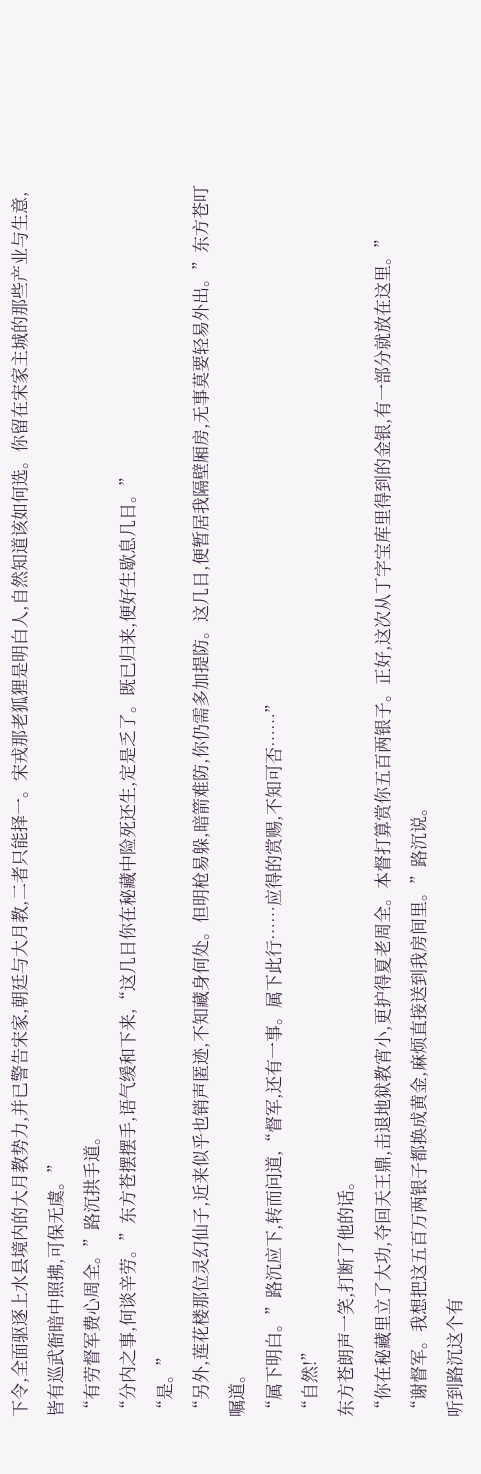下令,全面驱逐上水县境内的大月教势力,并已警告宋家,朝廷与大月教,二者只能择一。宋戎那老狐狸是明白人,自然知道该如何选。你留在宋家主城的那些产业与生意,皆有巡武衙暗中照拂,可保无虞。”
“有劳督军费心周全。”路沉拱手道。
“分内之事,何谈辛劳。”东方苍摆摆手,语气缓和下来,“这几日你在秘藏中险死还生,定是乏了。既已归来,便好生歇息几日。”
“是。”
“另外,莲花楼那位灵幻仙子,近来似乎也销声匿迹,不知藏身何处。但明枪易躲,暗箭难防,你仍需多加提防。这几日,便暂居我隔壁厢房,无事莫要轻易外出。”东方苍叮嘱道。
“属下明白。”路沉应下,转而问道,“督军,还有一事。属下此行……应得的赏赐,不知可否……”
“自然!”
东方苍朗声一笑,打断了他的话。
“你在秘藏里立了大功,夺回天王鼎,击退地狱教宵小,更护得夏老周全。本督打算赏你五百两银子。正好,这次从丁字宝库里得到的金银,有一部分就放在这里。”
“谢督军。我想把这五百万两银子都换成黄金,麻烦直接送到我房间里。”路沉说。
听到路沉这个有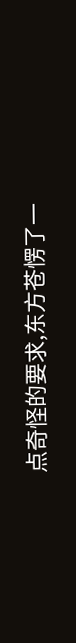点奇怪的要求,东方苍愣了一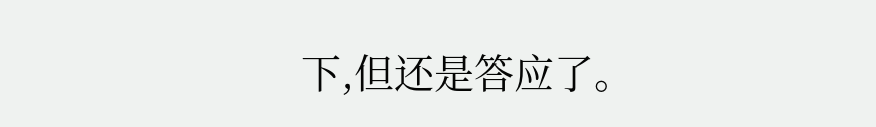下,但还是答应了。